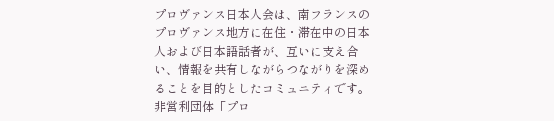プロヴァンス日本人会は、南フランスのプロヴァンス地方に在住・滞在中の日本人および日本語話者が、互いに支え合い、情報を共有しながらつながりを深めることを目的としたコミュニティです。非営利団体「プロ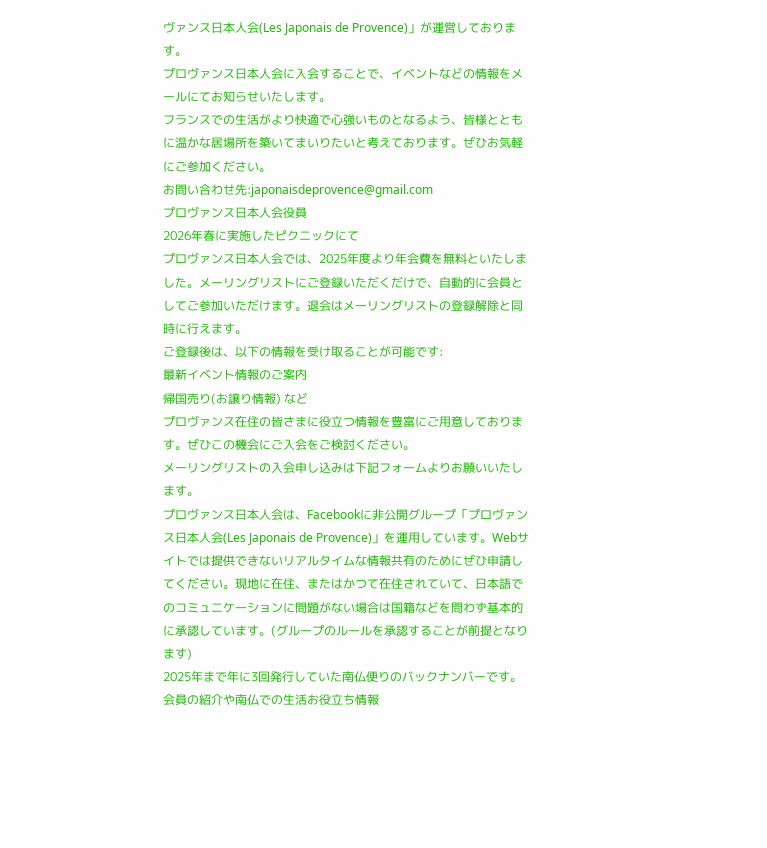ヴァンス日本人会(Les Japonais de Provence)」が運営しております。
プロヴァンス日本人会に入会することで、イベントなどの情報をメールにてお知らせいたします。
フランスでの生活がより快適で心強いものとなるよう、皆様とともに温かな居場所を築いてまいりたいと考えております。ぜひお気軽にご参加ください。
お問い合わせ先:japonaisdeprovence@gmail.com
プロヴァンス日本人会役員
2026年春に実施したピクニックにて
プロヴァンス日本人会では、2025年度より年会費を無料といたしました。メーリングリストにご登録いただくだけで、自動的に会員としてご参加いただけます。退会はメーリングリストの登録解除と同時に行えます。
ご登録後は、以下の情報を受け取ることが可能です:
最新イベント情報のご案内
帰国売り(お譲り情報) など
プロヴァンス在住の皆さまに役立つ情報を豊富にご用意しております。ぜひこの機会にご入会をご検討ください。
メーリングリストの入会申し込みは下記フォームよりお願いいたします。
プロヴァンス日本人会は、Facebookに非公開グループ「プロヴァンス日本人会(Les Japonais de Provence)」を運用しています。Webサイトでは提供できないリアルタイムな情報共有のためにぜひ申請してください。現地に在住、またはかつて在住されていて、日本語でのコミュニケーションに問題がない場合は国籍などを問わず基本的に承認しています。(グループのルールを承認することが前提となります)
2025年まで年に3回発行していた南仏便りのバックナンバーです。
会員の紹介や南仏での生活お役立ち情報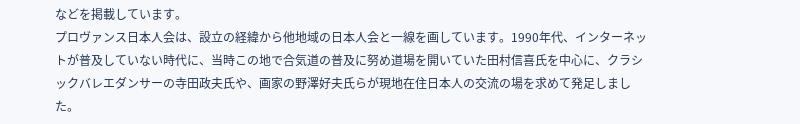などを掲載しています。
プロヴァンス日本人会は、設立の経緯から他地域の日本人会と一線を画しています。1990年代、インターネットが普及していない時代に、当時この地で合気道の普及に努め道場を開いていた田村信喜氏を中心に、クラシックバレエダンサーの寺田政夫氏や、画家の野澤好夫氏らが現地在住日本人の交流の場を求めて発足しました。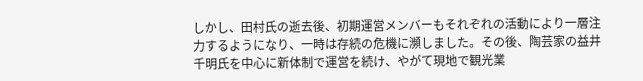しかし、田村氏の逝去後、初期運営メンバーもそれぞれの活動により一層注力するようになり、一時は存続の危機に瀕しました。その後、陶芸家の益井千明氏を中心に新体制で運営を続け、やがて現地で観光業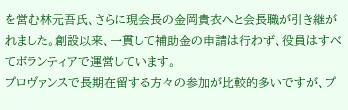を営む林元吾氏、さらに現会長の金岡貴衣へと会長職が引き継がれました。創設以来、一貫して補助金の申請は行わず、役員はすべてボランティアで運営しています。
プロヴァンスで長期在留する方々の参加が比較的多いですが、プ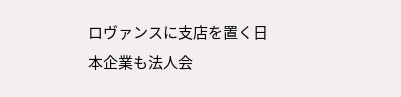ロヴァンスに支店を置く日本企業も法人会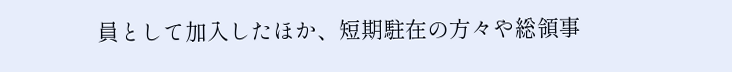員として加入したほか、短期駐在の方々や総領事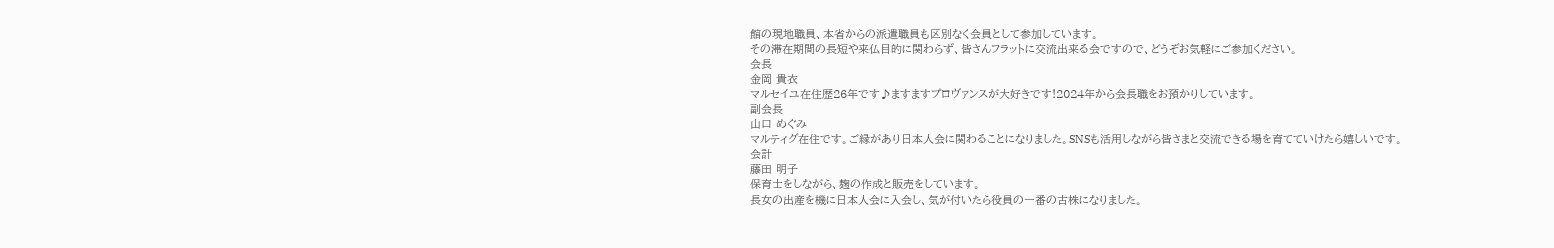館の現地職員、本省からの派遣職員も区別なく会員として参加しています。
その滞在期間の長短や来仏目的に関わらず、皆さんフラットに交流出来る会ですので、どうぞお気軽にご参加ください。
会長
金岡 貴衣
マルセイユ在住歴26年です♪ますますプロヴァンスが大好きです!2024年から会長職をお預かりしています。
副会長
山口 めぐみ
マルティグ在住です。ご縁があり日本人会に関わることになりました。SNSも活用しながら皆さまと交流できる場を育てていけたら嬉しいです。
会計
藤田 明子
保育士をしながら、麹の作成と販売をしています。
長女の出産を機に日本人会に入会し、気が付いたら役員の一番の古株になりました。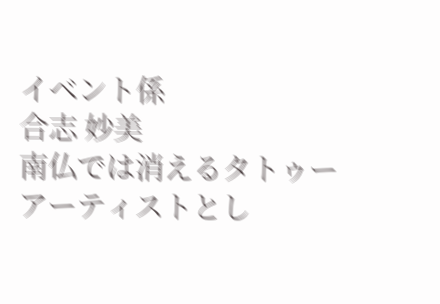イベント係
合志 妙美
南仏では消えるタトゥーアーティストとし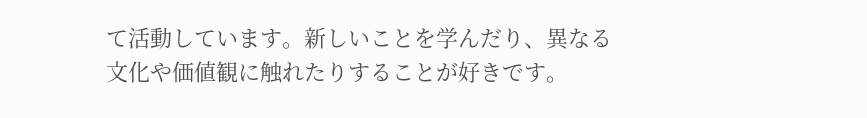て活動しています。新しいことを学んだり、異なる文化や価値観に触れたりすることが好きです。